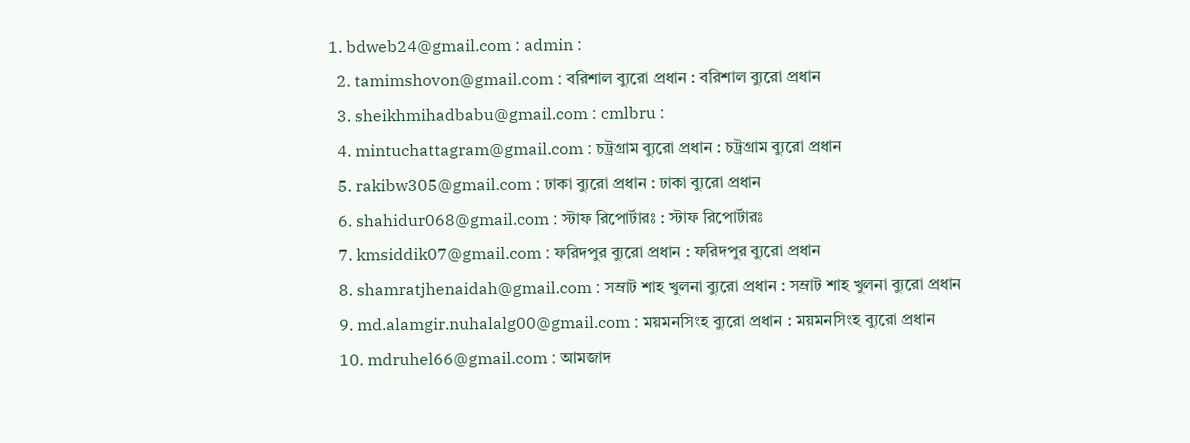1. bdweb24@gmail.com : admin :
  2. tamimshovon@gmail.com : বরিশাল ব্যুরো প্রধান : বরিশাল ব্যুরো প্রধান
  3. sheikhmihadbabu@gmail.com : cmlbru :
  4. mintuchattagram@gmail.com : চট্রগ্রাম ব্যুরো প্রধান : চট্রগ্রাম ব্যুরো প্রধান
  5. rakibw305@gmail.com : ঢাকা ব্যুরো প্রধান : ঢাকা ব্যুরো প্রধান
  6. shahidur068@gmail.com : স্টাফ রিপোর্টারঃ : স্টাফ রিপোর্টারঃ
  7. kmsiddik07@gmail.com : ফরিদপুর ব্যুরো প্রধান : ফরিদপুর ব্যুরো প্রধান
  8. shamratjhenaidah@gmail.com : সম্রাট শাহ খুলনা ব্যুরো প্রধান : সম্রাট শাহ খুলনা ব্যুরো প্রধান
  9. md.alamgir.nuhalalg00@gmail.com : ময়মনসিংহ ব্যুরো প্রধান : ময়মনসিংহ ব্যুরো প্রধান
  10. mdruhel66@gmail.com : আমজাদ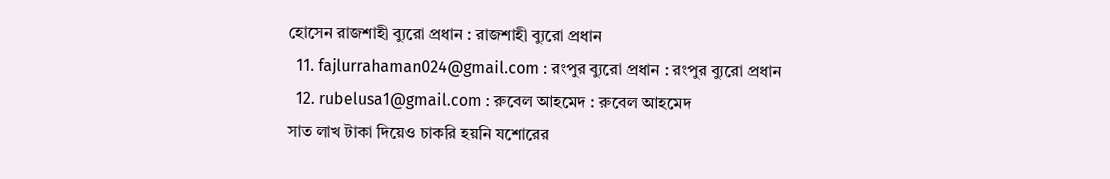হোসেন রাজশাহী ব্যুরো প্রধান : রাজশাহী ব্যুরো প্রধান
  11. fajlurrahaman024@gmail.com : রংপুর ব্যুরো প্রধান : রংপুর ব্যুরো প্রধান
  12. rubelusa1@gmail.com : রুবেল আহমেদ : রুবেল আহমেদ
সাত লাখ টাকা দিয়েও চাকরি হয়নি যশোরের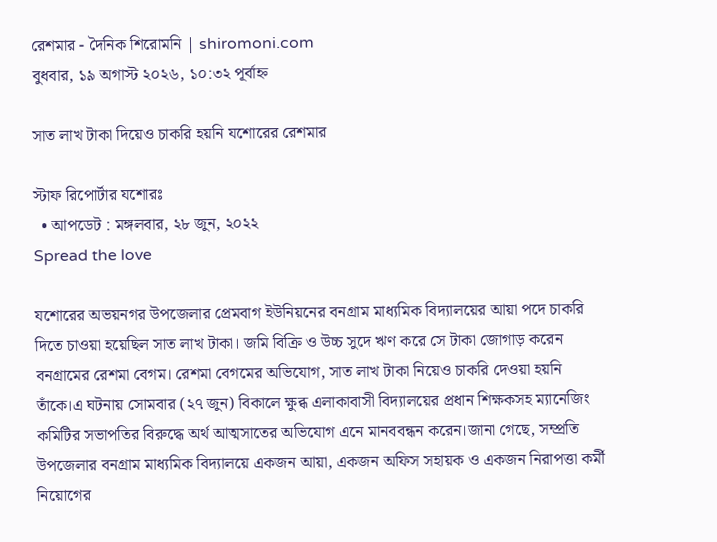রেশমার - দৈনিক শিরোমনি | shiromoni.com
বুধবার, ১৯ অগাস্ট ২০২৬, ১০:৩২ পূর্বাহ্ন

সাত লাখ টাকা দিয়েও চাকরি হয়নি যশোরের রেশমার

স্টাফ রিপোর্টার যশোরঃ
  • আপডেট : মঙ্গলবার, ২৮ জুন, ২০২২
Spread the love

যশোরের অভয়নগর উপজেলার প্রেমবাগ ইউনিয়নের বনগ্রাম মাধ্যমিক বিদ্যালয়ের আয়া পদে চাকরি দিতে চাওয়া হয়েছিল সাত লাখ টাকা। জমি বিক্রি ও উচ্চ সুদে ঋণ করে সে টাকা জোগাড় করেন বনগ্রামের রেশমা বেগম। রেশমা বেগমের অভিযোগ, সাত লাখ টাকা নিয়েও চাকরি দেওয়া হয়নি তাঁকে।এ ঘটনায় সোমবার (২৭ জুন) বিকালে ক্ষুব্ধ এলাকাবাসী বিদ্যালয়ের প্রধান শিক্ষকসহ ম্যানেজিং কমিটির সভাপতির বিরুদ্ধে অর্থ আত্মসাতের অভিযোগ এনে মানববন্ধন করেন।জানা গেছে, সম্প্রতি উপজেলার বনগ্রাম মাধ্যমিক বিদ্যালয়ে একজন আয়া, একজন অফিস সহায়ক ও একজন নিরাপত্তা কর্মী নিয়োগের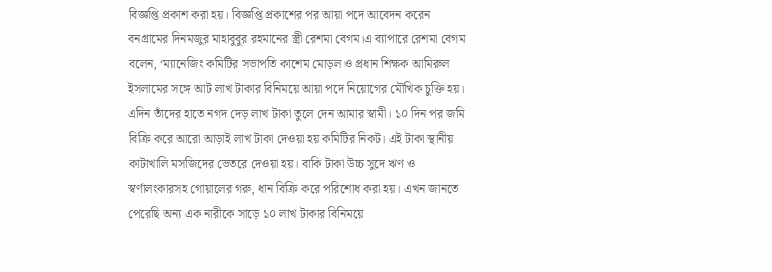বিজ্ঞপ্তি প্রকাশ করা হয়। বিজ্ঞপ্তি প্রকাশের পর আয়া পদে আবেদন করেন বনগ্রামের দিনমজুর মাহাবুবুর রহমানের স্ত্রী রেশমা বেগম।এ ব্যাপারে রেশমা বেগম বলেন, ‘ম্যানেজিং কমিটির সভাপতি কাশেম মোড়ল ও প্রধান শিক্ষক আমিরুল ইসলামের সঙ্গে আট লাখ টাকার বিনিময়ে আয়া পদে নিয়োগের মৌখিক চুক্তি হয়। এদিন তাঁদের হাতে নগদ দেড় লাখ টাকা তুলে দেন আমার স্বামী। ১০ দিন পর জমি বিক্রি করে আরো আড়াই লাখ টাকা দেওয়া হয় কমিটির নিকট। এই টাকা স্থানীয় কাটাখালি মসজিদের ভেতরে দেওয়া হয়। বাকি টাকা উচ্চ সুদে ঋণ ও  স্বর্ণালংকারসহ গোয়ালের গরু, ধান বিক্রি করে পরিশোধ করা হয়। এখন জানতে পেরেছি অন্য এক নারীকে সাড়ে ১০ লাখ টাকার বিনিময়ে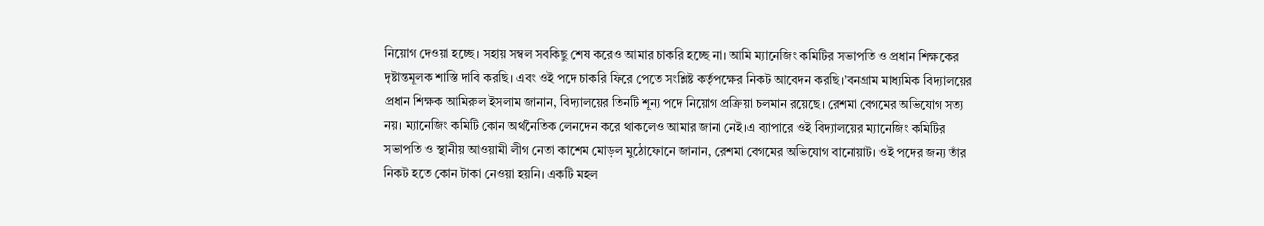নিয়োগ দেওয়া হচ্ছে। সহায় সম্বল সবকিছু শেষ করেও আমার চাকরি হচ্ছে না। আমি ম্যানেজিং কমিটির সভাপতি ও প্রধান শিক্ষকের দৃষ্টান্তমূলক শাস্তি দাবি করছি। এবং ওই পদে চাকরি ফিরে পেতে সংশ্লিষ্ট কর্তৃপক্ষের নিকট আবেদন করছি।’বনগ্রাম মাধ্যমিক বিদ্যালয়ের প্রধান শিক্ষক আমিরুল ইসলাম জানান, বিদ্যালয়ের তিনটি শূন্য পদে নিয়োগ প্রক্রিয়া চলমান রয়েছে। রেশমা বেগমের অভিযোগ সত্য নয়। ম্যানেজিং কমিটি কোন অর্থনৈতিক লেনদেন করে থাকলেও আমার জানা নেই।এ ব্যাপারে ওই বিদ্যালয়ের ম্যানেজিং কমিটির সভাপতি ও স্থানীয় আওয়ামী লীগ নেতা কাশেম মোড়ল মুঠোফোনে জানান, রেশমা বেগমের অভিযোগ বানোয়াট। ওই পদের জন্য তাঁর নিকট হতে কোন টাকা নেওয়া হয়নি। একটি মহল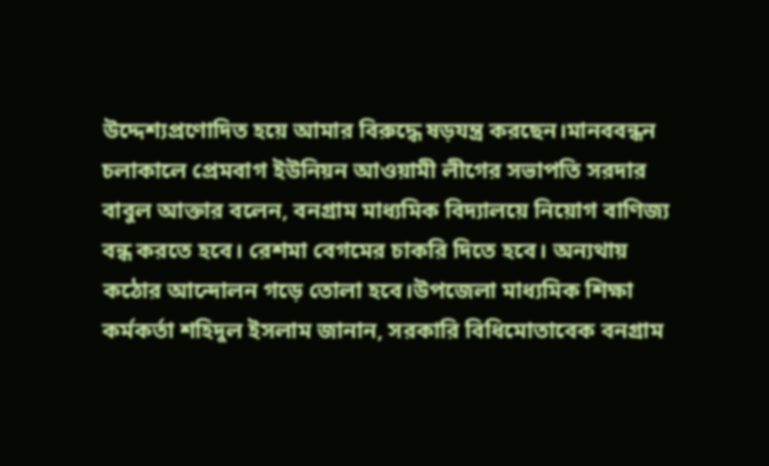উদ্দেশ্যপ্রণোদিত হয়ে আমার বিরুদ্ধে ষড়যন্ত্র করছেন।মানববন্ধন চলাকালে প্রেমবাগ ইউনিয়ন আওয়ামী লীগের সভাপতি সরদার বাবুল আক্তার বলেন, বনগ্রাম মাধ্যমিক বিদ্যালয়ে নিয়োগ বাণিজ্য বন্ধ করতে হবে। রেশমা বেগমের চাকরি দিতে হবে। অন্যথায় কঠোর আন্দোলন গড়ে তোলা হবে।উপজেলা মাধ্যমিক শিক্ষা কর্মকর্তা শহিদুল ইসলাম জানান, সরকারি বিধিমোতাবেক বনগ্রাম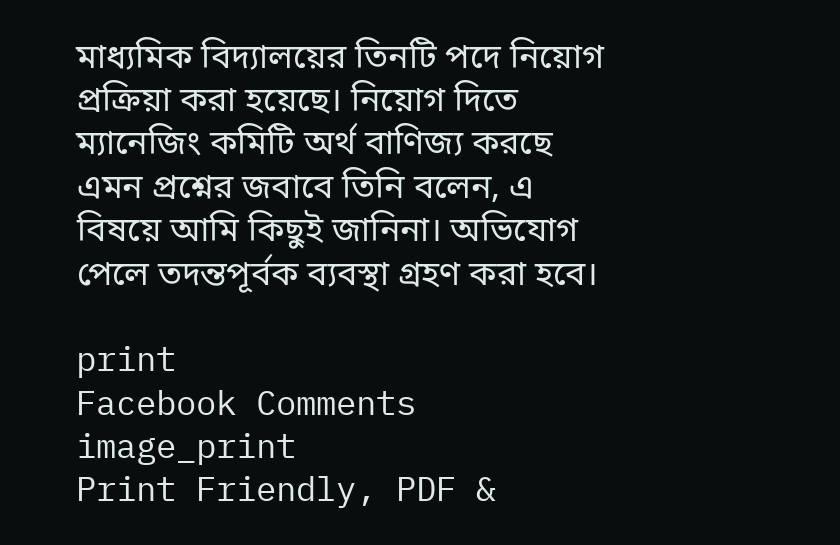মাধ্যমিক বিদ্যালয়ের তিনটি পদে নিয়োগ প্রক্রিয়া করা হয়েছে। নিয়োগ দিতে ম্যানেজিং কমিটি অর্থ বাণিজ্য করছে এমন প্রশ্নের জবাবে তিনি বলেন, এ বিষয়ে আমি কিছুই জানিনা। অভিযোগ পেলে তদন্তপূর্বক ব্যবস্থা গ্রহণ করা হবে।

print
Facebook Comments
image_print
Print Friendly, PDF &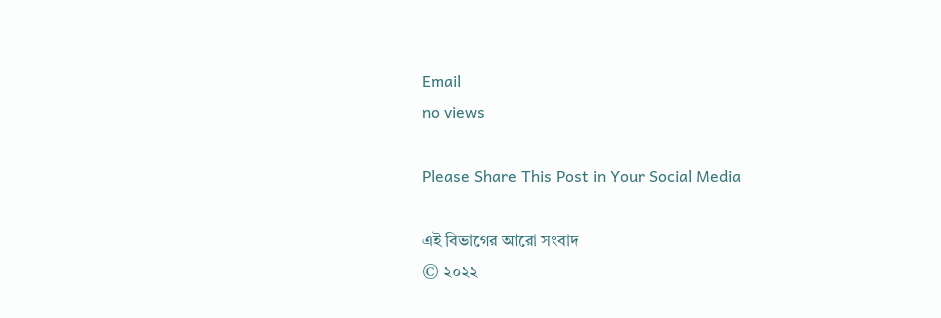Email
no views

Please Share This Post in Your Social Media

এই বিভাগের আরো সংবাদ
© ২০২২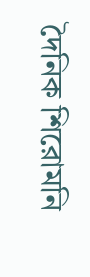দৈনিক শিরোমনি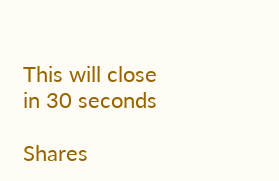This will close in 30 seconds

Shares